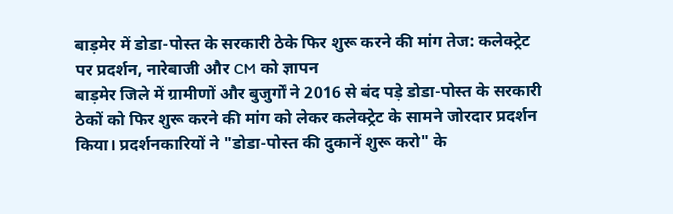बाड़मेर में डोडा-पोस्त के सरकारी ठेके फिर शुरू करने की मांग तेज: कलेक्ट्रेट पर प्रदर्शन, नारेबाजी और CM को ज्ञापन
बाड़मेर जिले में ग्रामीणों और बुजुर्गों ने 2016 से बंद पड़े डोडा-पोस्त के सरकारी ठेकों को फिर शुरू करने की मांग को लेकर कलेक्ट्रेट के सामने जोरदार प्रदर्शन किया। प्रदर्शनकारियों ने "डोडा-पोस्त की दुकानें शुरू करो" के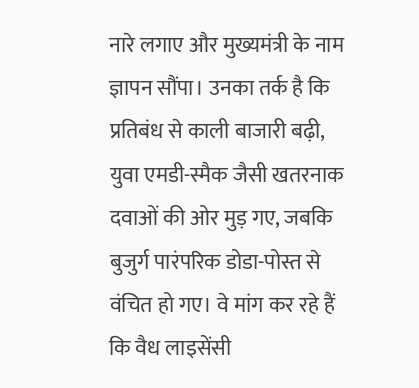नारे लगाए और मुख्यमंत्री के नाम ज्ञापन सौंपा। उनका तर्क है कि प्रतिबंध से काली बाजारी बढ़ी, युवा एमडी-स्मैक जैसी खतरनाक दवाओं की ओर मुड़ गए, जबकि बुजुर्ग पारंपरिक डोडा-पोस्त से वंचित हो गए। वे मांग कर रहे हैं कि वैध लाइसेंसी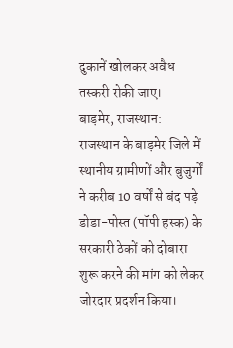दुकानें खोलकर अवैध तस्करी रोकी जाए।
बाड़मेर, राजस्थान: राजस्थान के बाड़मेर जिले में स्थानीय ग्रामीणों और बुजुर्गों ने करीब 10 वर्षों से बंद पड़े डोडा-पोस्त (पॉपी हस्क) के सरकारी ठेकों को दोबारा शुरू करने की मांग को लेकर जोरदार प्रदर्शन किया।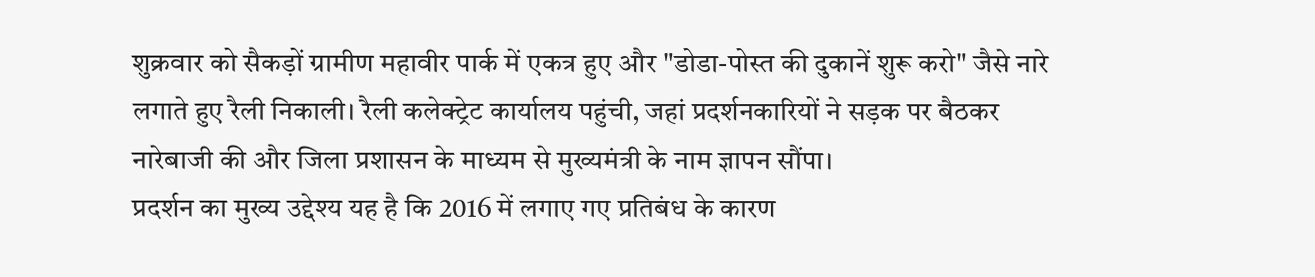शुक्रवार को सैकड़ों ग्रामीण महावीर पार्क में एकत्र हुए और "डोडा-पोस्त की दुकानें शुरू करो" जैसे नारे लगाते हुए रैली निकाली। रैली कलेक्ट्रेट कार्यालय पहुंची, जहां प्रदर्शनकारियों ने सड़क पर बैठकर नारेबाजी की और जिला प्रशासन के माध्यम से मुख्यमंत्री के नाम ज्ञापन सौंपा।
प्रदर्शन का मुख्य उद्देश्य यह है कि 2016 में लगाए गए प्रतिबंध के कारण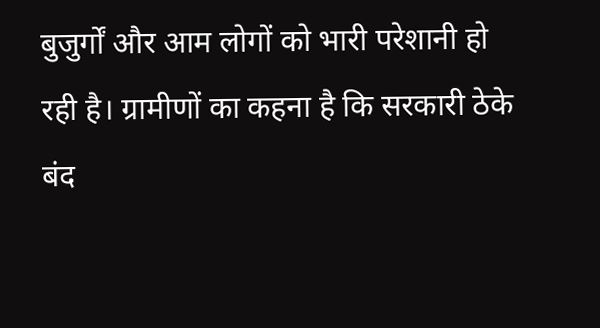बुजुर्गों और आम लोगों को भारी परेशानी हो रही है। ग्रामीणों का कहना है कि सरकारी ठेके बंद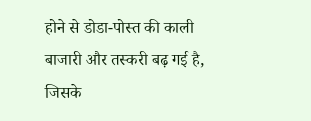होने से डोडा-पोस्त की काली बाजारी और तस्करी बढ़ गई है, जिसके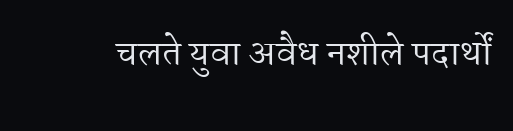चलते युवा अवैध नशीले पदार्थों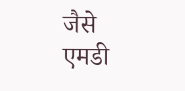जैसे एमडी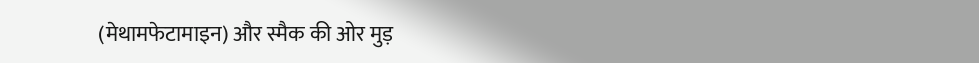(मेथामफेटामाइन) और स्मैक की ओर मुड़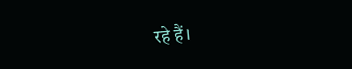रहे हैं।